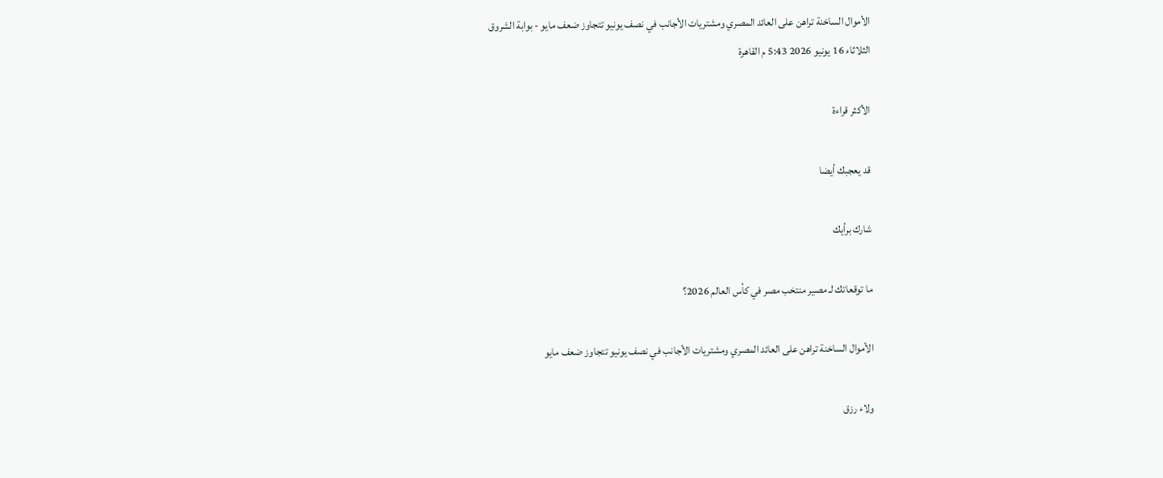الأموال الساخنة تراهن على العائد المصري ومشتريات الأجانب في نصف يونيو تتجاوز ضعف مايو - بوابة الشروق
الثلاثاء 16 يونيو 2026 5:43 م القاهرة

الأكثر قراءة

قد يعجبك أيضا

شارك برأيك

ما توقعاتك لـ مصير منتخب مصر في كأس العالم 2026؟

الأموال الساخنة تراهن على العائد المصري ومشتريات الأجانب في نصف يونيو تتجاوز ضعف مايو

ولاء رزق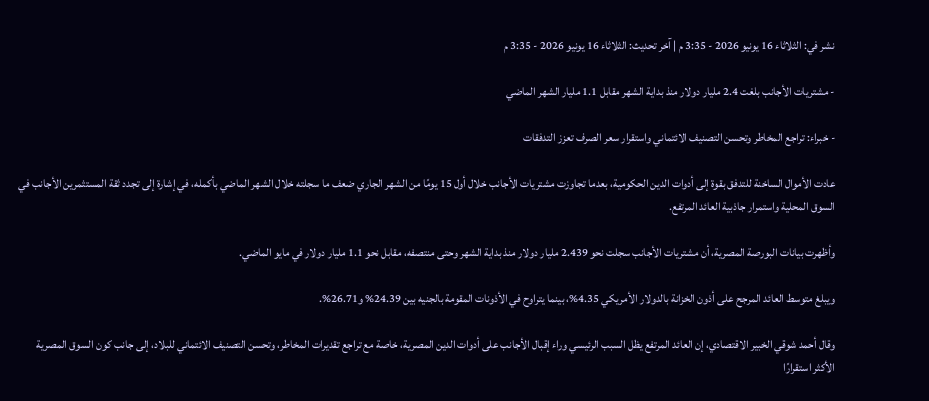نشر في: الثلاثاء 16 يونيو 2026 - 3:35 م | آخر تحديث: الثلاثاء 16 يونيو 2026 - 3:35 م

- مشتريات الأجانب بلغت 2.4 مليار دولار منذ بداية الشهر مقابل 1.1 مليار الشهر الماضي

- خبراء: تراجع المخاطر وتحسن التصنيف الائتماني واستقرار سعر الصرف تعزز التدفقات

عادت الأموال الساخنة للتدفق بقوة إلى أدوات الدين الحكومية، بعدما تجاوزت مشتريات الأجانب خلال أول 15 يومًا من الشهر الجاري ضعف ما سجلته خلال الشهر الماضي بأكمله، في إشارة إلى تجدد ثقة المستثمرين الأجانب في السوق المحلية واستمرار جاذبية العائد المرتفع.

وأظهرت بيانات البورصة المصرية، أن مشتريات الأجانب سجلت نحو 2.439 مليار دولار منذ بداية الشهر وحتى منتصفه، مقابل نحو 1.1 مليار دولار في مايو الماضي.

ويبلغ متوسط العائد المرجح على أذون الخزانة بالدولار الأمريكي 4.35%، بينما يتراوح في الأذونات المقومة بالجنيه بين 24.39% و26.71%.

وقال أحمد شوقي الخبير الاقتصادي، إن العائد المرتفع يظل السبب الرئيسي وراء إقبال الأجانب على أدوات الدين المصرية، خاصة مع تراجع تقديرات المخاطر، وتحسن التصنيف الائتماني للبلاد، إلى جانب كون السوق المصرية الأكثر استقرارًا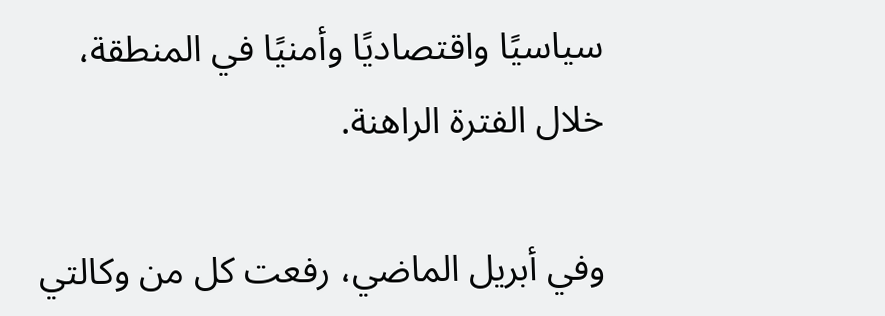سياسيًا واقتصاديًا وأمنيًا في المنطقة، خلال الفترة الراهنة.

وفي أبريل الماضي، رفعت كل من وكالتي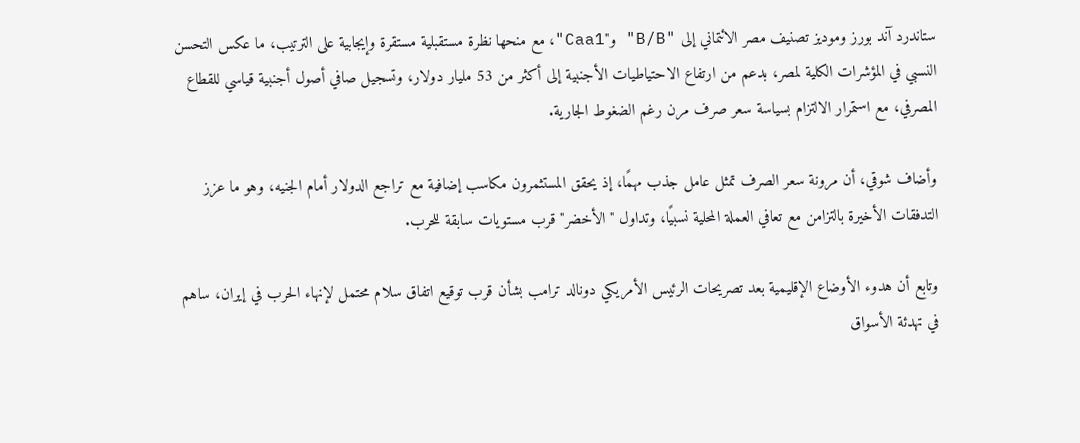ستاندرد آند بورز وموديز تصنيف مصر الائتماني إلى "B/B" و"Caa1"، مع منحها نظرة مستقبلية مستقرة وإيجابية على الترتيب، ما عكس التحسن النسبي في المؤشرات الكلية لمصر، بدعم من ارتفاع الاحتياطيات الأجنبية إلى أكثر من 53 مليار دولار، وتسجيل صافي أصول أجنبية قياسي للقطاع المصرفي، مع استمرار الالتزام بسياسة سعر صرف مرن رغم الضغوط الجارية.

وأضاف شوقي، أن مرونة سعر الصرف تمثل عامل جذب مهمًا، إذ يحقق المستثمرون مكاسب إضافية مع تراجع الدولار أمام الجنيه، وهو ما عزز التدفقات الأخيرة بالتزامن مع تعافي العملة المحلية نسبيًا، وتداول "الأخضر" قرب مستويات سابقة للحرب.

وتابع أن هدوء الأوضاع الإقليمية بعد تصريحات الرئيس الأمريكي دونالد ترامب بشأن قرب توقيع اتفاق سلام محتمل لإنهاء الحرب في إيران، ساهم في تهدئة الأسواق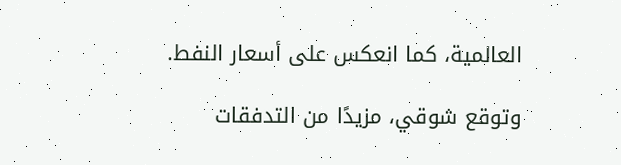العالمية، كما انعكس على أسعار النفط.

وتوقع شوقي، مزيدًا من التدفقات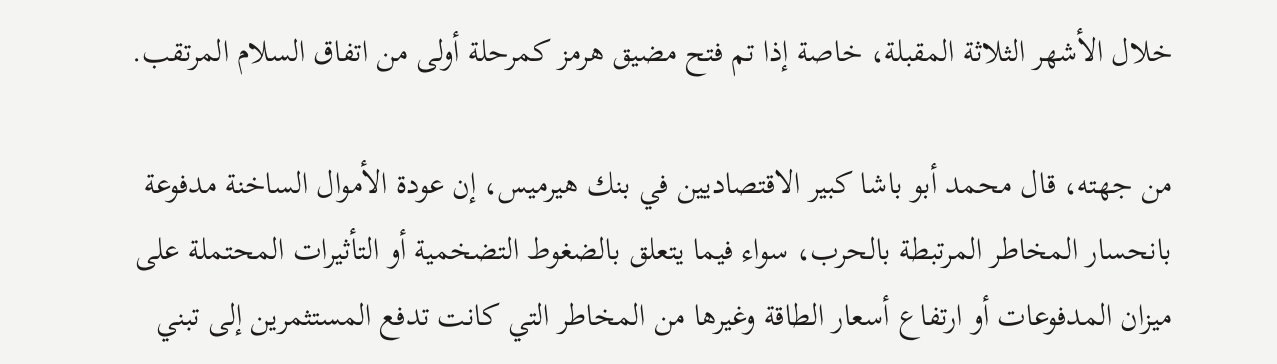خلال الأشهر الثلاثة المقبلة، خاصة إذا تم فتح مضيق هرمز كمرحلة أولى من اتفاق السلام المرتقب.

من جهته، قال محمد أبو باشا كبير الاقتصاديين في بنك هيرميس، إن عودة الأموال الساخنة مدفوعة بانحسار المخاطر المرتبطة بالحرب، سواء فيما يتعلق بالضغوط التضخمية أو التأثيرات المحتملة على ميزان المدفوعات أو ارتفاع أسعار الطاقة وغيرها من المخاطر التي كانت تدفع المستثمرين إلى تبني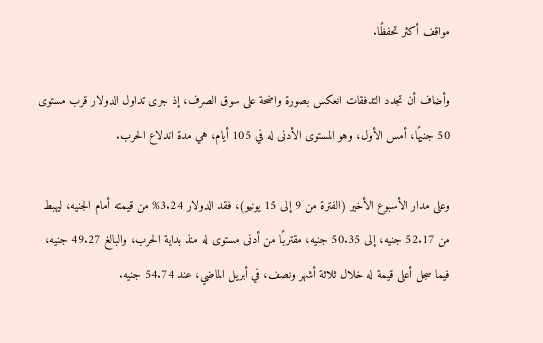مواقف أكثر تحفظًا.

وأضاف أن تجدد التدفقات انعكس بصورة واضحة على سوق الصرف، إذ جرى تداول الدولار قرب مستوى 50 جنيهًا، أمس الأول، وهو المستوى الأدنى له في 105 أيام، هي مدة اندلاع الحرب.

وعلى مدار الأسبوع الأخير (الفترة من 9 إلى 15 يونيو)، فقد الدولار 3.24% من قيمته أمام الجنيه، ليهبط من 52.17 جنيه، إلى 50.35 جنيه، مقتربًا من أدنى مستوى له منذ بداية الحرب، والبالغ 49.27 جنيه، فيما سجل أعلى قيمة له خلال ثلاثة أشهر ونصف، في أبريل الماضي، عند 54.74 جنيه.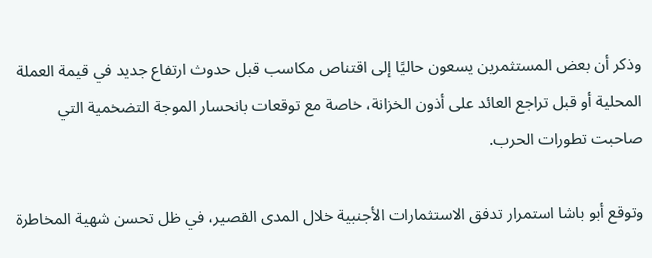وذكر أن بعض المستثمرين يسعون حاليًا إلى اقتناص مكاسب قبل حدوث ارتفاع جديد في قيمة العملة المحلية أو قبل تراجع العائد على أذون الخزانة، خاصة مع توقعات بانحسار الموجة التضخمية التي صاحبت تطورات الحرب.

وتوقع أبو باشا استمرار تدفق الاستثمارات الأجنبية خلال المدى القصير، في ظل تحسن شهية المخاطرة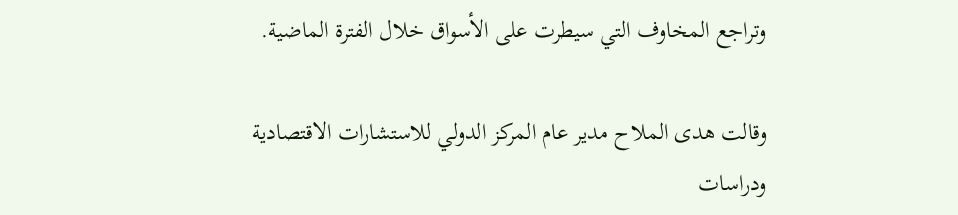وتراجع المخاوف التي سيطرت على الأسواق خلال الفترة الماضية.

وقالت هدى الملاح مدير عام المركز الدولي للاستشارات الاقتصادية ودراسات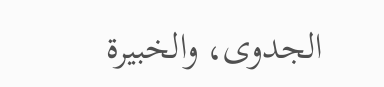الجدوى، والخبيرة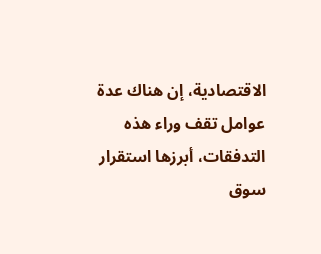الاقتصادية، إن هناك عدة عوامل تقف وراء هذه التدفقات، أبرزها استقرار سوق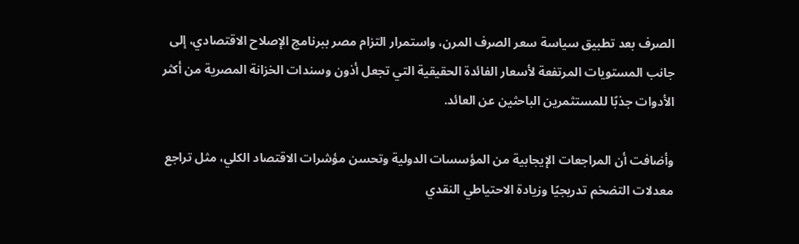الصرف بعد تطبيق سياسة سعر الصرف المرن، واستمرار التزام مصر ببرنامج الإصلاح الاقتصادي، إلى جانب المستويات المرتفعة لأسعار الفائدة الحقيقية التي تجعل أذون وسندات الخزانة المصرية من أكثر الأدوات جذبًا للمستثمرين الباحثين عن العائد.

وأضافت أن المراجعات الإيجابية من المؤسسات الدولية وتحسن مؤشرات الاقتصاد الكلي، مثل تراجع معدلات التضخم تدريجيًا وزيادة الاحتياطي النقدي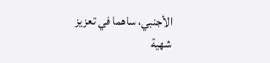الأجنبي، ساهما في تعزيز شهية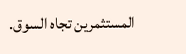المستثمرين تجاه السوق.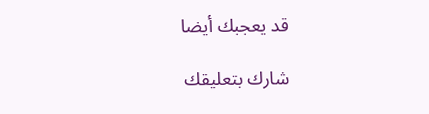قد يعجبك أيضا

شارك بتعليقك